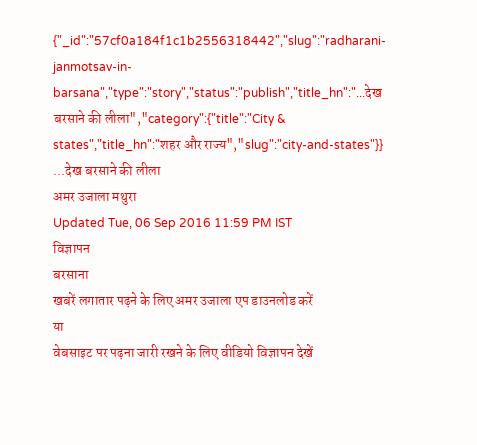{"_id":"57cf0a184f1c1b2556318442","slug":"radharani-janmotsav-in-barsana","type":"story","status":"publish","title_hn":"...देख बरसाने की लीला","category":{"title":"City & states","title_hn":"शहर और राज्य","slug":"city-and-states"}}
...देख बरसाने की लीला
अमर उजाला मथुरा
Updated Tue, 06 Sep 2016 11:59 PM IST
विज्ञापन
बरसाना
खबरें लगातार पढ़ने के लिए अमर उजाला एप डाउनलोड करें
या
वेबसाइट पर पढ़ना जारी रखने के लिए वीडियो विज्ञापन देखें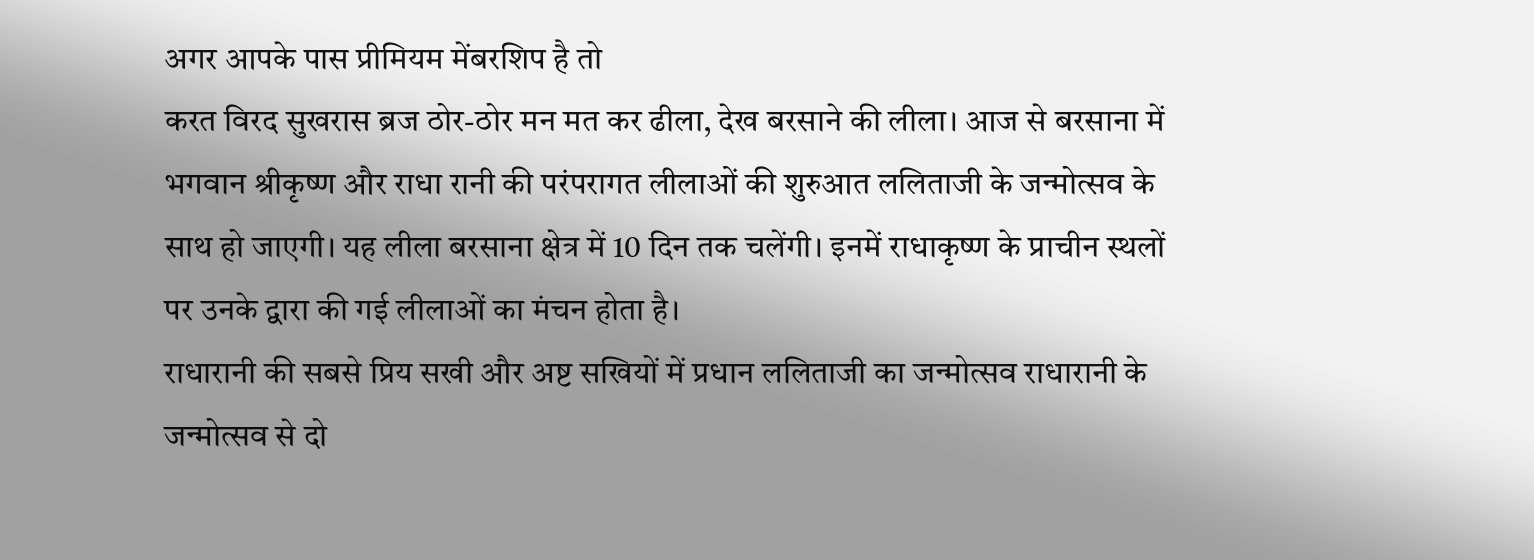अगर आपके पास प्रीमियम मेंबरशिप है तो
करत विरद सुखरास ब्रज ठोर-ठोर मन मत कर ढीला, देख बरसाने की लीला। आज से बरसाना में भगवान श्रीकृष्ण और राधा रानी की परंपरागत लीलाओं की शुरुआत ललिताजी के जन्मोत्सव के साथ हो जाएगी। यह लीला बरसाना क्षेत्र में 10 दिन तक चलेंगी। इनमें राधाकृष्ण के प्राचीन स्थलों पर उनके द्वारा की गई लीलाओं का मंचन होता है।
राधारानी की सबसे प्रिय सखी और अष्ट सखियों में प्रधान ललिताजी का जन्मोत्सव राधारानी के जन्मोत्सव से दो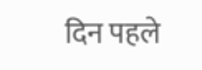दिन पहले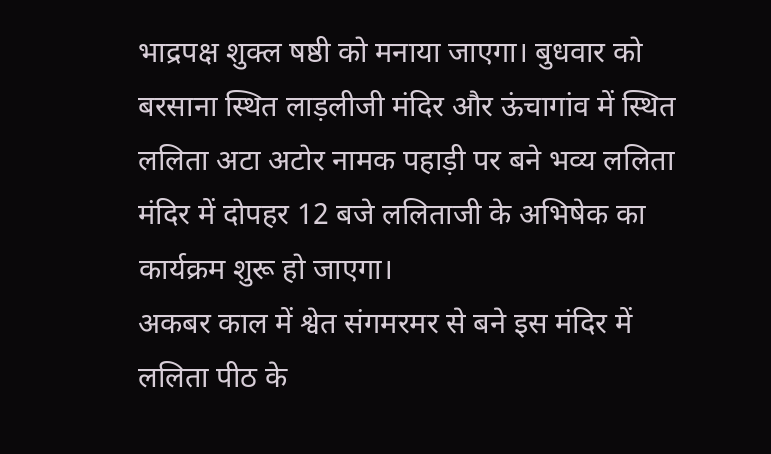भाद्रपक्ष शुक्ल षष्ठी को मनाया जाएगा। बुधवार को बरसाना स्थित लाड़लीजी मंदिर और ऊंचागांव में स्थित ललिता अटा अटोर नामक पहाड़ी पर बने भव्य ललिता मंदिर में दोपहर 12 बजे ललिताजी के अभिषेक का कार्यक्रम शुरू हो जाएगा।
अकबर काल में श्वेत संगमरमर से बने इस मंदिर में ललिता पीठ के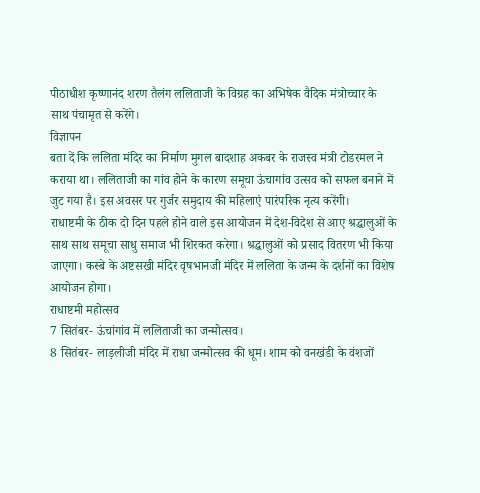पीठाधीश कृष्णानंद शरण तैलंग ललिताजी के विग्रह का अभिषेक वैदिक मंत्रोच्चार के साथ पंचामृत से करेंगे।
विज्ञापन
बता दें कि ललिता मंदिर का निर्माण मुगल बादशाह अकबर के राजस्व मंत्री टोडरमल ने कराया था। ललिताजी का गांव होने के कारण समूचा ऊंचागांव उत्सव को सफल बनाने में जुट गया है। इस अवसर पर गुर्जर समुदाय की महिलाएं पारंपरिक नृत्य करेंगी।
राधाष्टमी के ठीक दो दिन पहले होने वाले इस आयोजन में देश-विदेश से आए श्रद्धालुओं के साथ साथ समूचा साधु समाज भी शिरकत करेगा। श्रद्धालुओं को प्रसाद वितरण भी किया जाएगा। कस्बे के अष्टसखी मंदिर वृषभानजी मंदिर में ललिता के जन्म के दर्शनों का विशेष आयोजन होगा।
राधाष्टमी महोत्सव
7 सितंबर- ऊंचांगांव में ललिताजी का जन्मोत्सव।
8 सितंबर- लाड़लीजी मंदिर में राधा जन्मोत्सव की धूम। शाम को वनखंडी के वंशजों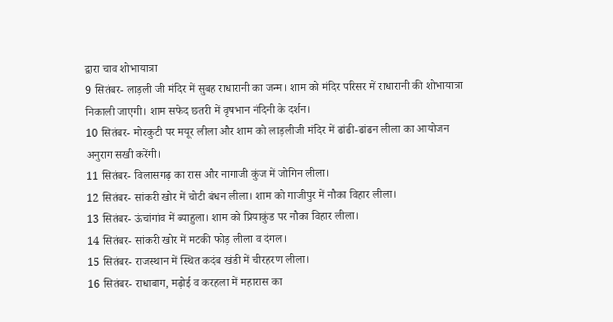द्वारा चाव शोभायात्रा
9 सितंबर- लाड़ली जी मंदिर में सुबह राधारानी का जन्म। शाम को मंदिर परिसर में राधारानी की शोभायात्रा निकाली जाएगी। शाम सफेद छतरी में वृषभान नंदिनी के दर्शन।
10 सितंबर- मोरकुटी पर मयूर लीला और शाम को लाड़लीजी मंदिर में ढांढी-ढांढन लीला का आयोजन अनुराग सखी करेंगी।
11 सितंबर- विलासगढ़ का रास और नागाजी कुंज में जोगिन लीला।
12 सितंबर- सांकरी खोर में चोटी बंधन लीला। शाम को गाजीपुर में नौका विहार लीला।
13 सितंबर- ऊंचांगांव में ब्याहुला। शाम को प्रियाकुंड पर नौका विहार लीला।
14 सितंबर- सांकरी खोर में मटकी फोड़ लीला व दंगल।
15 सितंबर- राजस्थान में स्थित कदंब खंडी में चीरहरण लीला।
16 सितंबर- राधाबाग, मढ़ोई व करहला में महारास का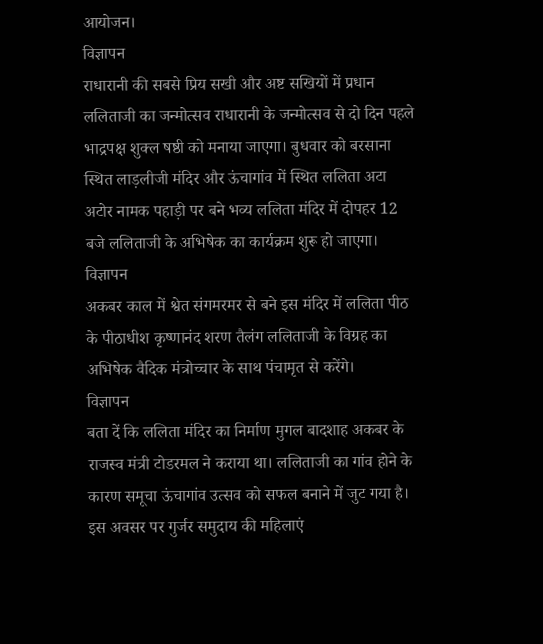आयोजन।
विज्ञापन
राधारानी की सबसे प्रिय सखी और अष्ट सखियों में प्रधान ललिताजी का जन्मोत्सव राधारानी के जन्मोत्सव से दो दिन पहले भाद्रपक्ष शुक्ल षष्ठी को मनाया जाएगा। बुधवार को बरसाना स्थित लाड़लीजी मंदिर और ऊंचागांव में स्थित ललिता अटा अटोर नामक पहाड़ी पर बने भव्य ललिता मंदिर में दोपहर 12 बजे ललिताजी के अभिषेक का कार्यक्रम शुरू हो जाएगा।
विज्ञापन
अकबर काल में श्वेत संगमरमर से बने इस मंदिर में ललिता पीठ के पीठाधीश कृष्णानंद शरण तैलंग ललिताजी के विग्रह का अभिषेक वैदिक मंत्रोच्चार के साथ पंचामृत से करेंगे।
विज्ञापन
बता दें कि ललिता मंदिर का निर्माण मुगल बादशाह अकबर के राजस्व मंत्री टोडरमल ने कराया था। ललिताजी का गांव होने के कारण समूचा ऊंचागांव उत्सव को सफल बनाने में जुट गया है। इस अवसर पर गुर्जर समुदाय की महिलाएं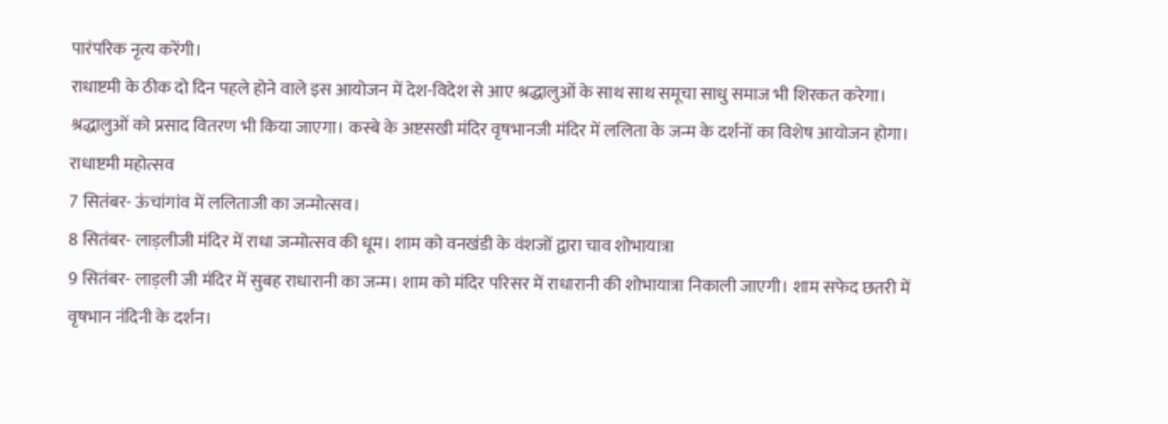पारंपरिक नृत्य करेंगी।
राधाष्टमी के ठीक दो दिन पहले होने वाले इस आयोजन में देश-विदेश से आए श्रद्धालुओं के साथ साथ समूचा साधु समाज भी शिरकत करेगा। श्रद्धालुओं को प्रसाद वितरण भी किया जाएगा। कस्बे के अष्टसखी मंदिर वृषभानजी मंदिर में ललिता के जन्म के दर्शनों का विशेष आयोजन होगा।
राधाष्टमी महोत्सव
7 सितंबर- ऊंचांगांव में ललिताजी का जन्मोत्सव।
8 सितंबर- लाड़लीजी मंदिर में राधा जन्मोत्सव की धूम। शाम को वनखंडी के वंशजों द्वारा चाव शोभायात्रा
9 सितंबर- लाड़ली जी मंदिर में सुबह राधारानी का जन्म। शाम को मंदिर परिसर में राधारानी की शोभायात्रा निकाली जाएगी। शाम सफेद छतरी में वृषभान नंदिनी के दर्शन।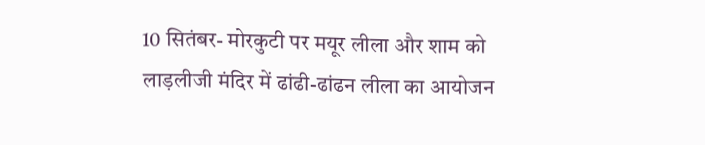10 सितंबर- मोरकुटी पर मयूर लीला और शाम को लाड़लीजी मंदिर में ढांढी-ढांढन लीला का आयोजन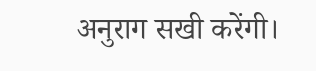अनुराग सखी करेंगी।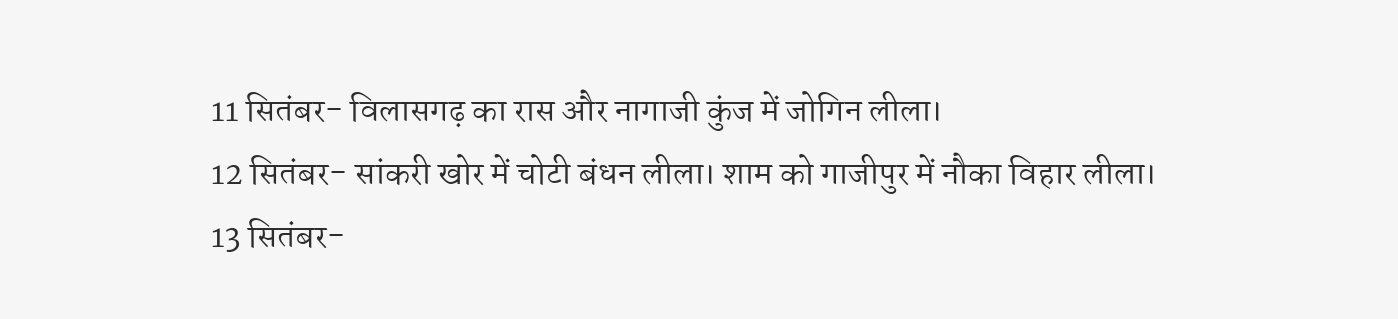11 सितंबर- विलासगढ़ का रास और नागाजी कुंज में जोगिन लीला।
12 सितंबर- सांकरी खोर में चोटी बंधन लीला। शाम को गाजीपुर में नौका विहार लीला।
13 सितंबर-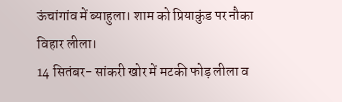ऊंचांगांव में ब्याहुला। शाम को प्रियाकुंड पर नौका विहार लीला।
14 सितंबर- सांकरी खोर में मटकी फोड़ लीला व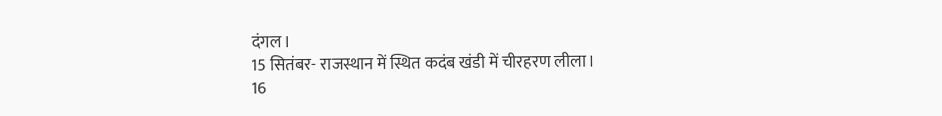दंगल।
15 सितंबर- राजस्थान में स्थित कदंब खंडी में चीरहरण लीला।
16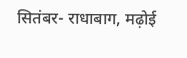सितंबर- राधाबाग, मढ़ोई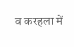व करहला में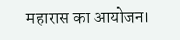महारास का आयोजन।